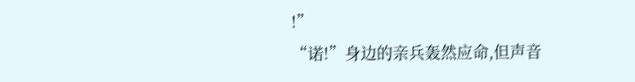!”
“诺!”身边的亲兵轰然应命,但声音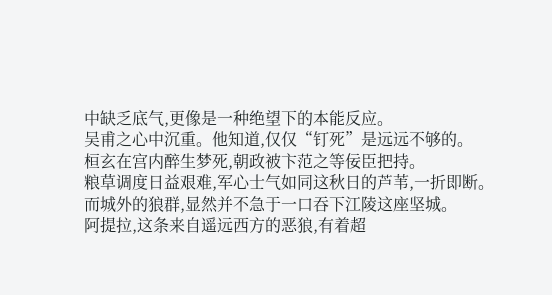中缺乏底气,更像是一种绝望下的本能反应。
吴甫之心中沉重。他知道,仅仅“钉死”是远远不够的。
桓玄在宫内醉生梦死,朝政被卞范之等佞臣把持。
粮草调度日益艰难,军心士气如同这秋日的芦苇,一折即断。
而城外的狼群,显然并不急于一口吞下江陵这座坚城。
阿提拉,这条来自遥远西方的恶狼,有着超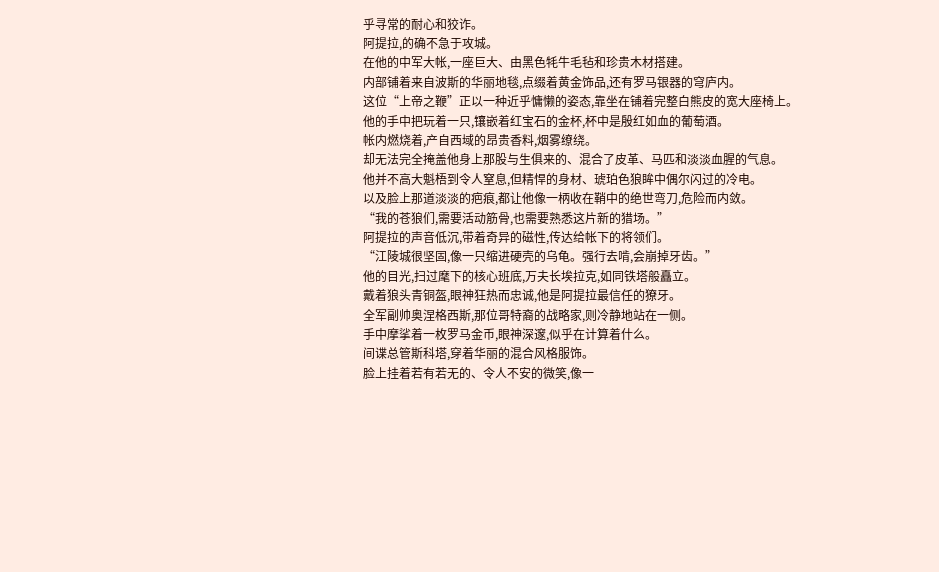乎寻常的耐心和狡诈。
阿提拉,的确不急于攻城。
在他的中军大帐,一座巨大、由黑色牦牛毛毡和珍贵木材搭建。
内部铺着来自波斯的华丽地毯,点缀着黄金饰品,还有罗马银器的穹庐内。
这位“上帝之鞭”正以一种近乎慵懒的姿态,靠坐在铺着完整白熊皮的宽大座椅上。
他的手中把玩着一只,镶嵌着红宝石的金杯,杯中是殷红如血的葡萄酒。
帐内燃烧着,产自西域的昂贵香料,烟雾缭绕。
却无法完全掩盖他身上那股与生俱来的、混合了皮革、马匹和淡淡血腥的气息。
他并不高大魁梧到令人窒息,但精悍的身材、琥珀色狼眸中偶尔闪过的冷电。
以及脸上那道淡淡的疤痕,都让他像一柄收在鞘中的绝世弯刀,危险而内敛。
“我的苍狼们,需要活动筋骨,也需要熟悉这片新的猎场。”
阿提拉的声音低沉,带着奇异的磁性,传达给帐下的将领们。
“江陵城很坚固,像一只缩进硬壳的乌龟。强行去啃,会崩掉牙齿。”
他的目光,扫过麾下的核心班底,万夫长埃拉克,如同铁塔般矗立。
戴着狼头青铜盔,眼神狂热而忠诚,他是阿提拉最信任的獠牙。
全军副帅奥涅格西斯,那位哥特裔的战略家,则冷静地站在一侧。
手中摩挲着一枚罗马金币,眼神深邃,似乎在计算着什么。
间谍总管斯科塔,穿着华丽的混合风格服饰。
脸上挂着若有若无的、令人不安的微笑,像一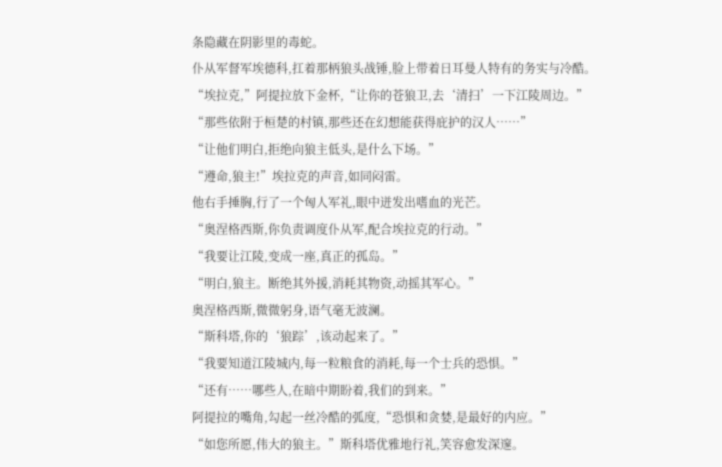条隐藏在阴影里的毒蛇。
仆从军督军埃德科,扛着那柄狼头战锤,脸上带着日耳曼人特有的务实与冷酷。
“埃拉克,”阿提拉放下金杯,“让你的苍狼卫,去‘清扫’一下江陵周边。”
“那些依附于桓楚的村镇,那些还在幻想能获得庇护的汉人……”
“让他们明白,拒绝向狼主低头,是什么下场。”
“遵命,狼主!”埃拉克的声音,如同闷雷。
他右手捶胸,行了一个匈人军礼,眼中迸发出嗜血的光芒。
“奥涅格西斯,你负责调度仆从军,配合埃拉克的行动。”
“我要让江陵,变成一座,真正的孤岛。”
“明白,狼主。断绝其外援,消耗其物资,动摇其军心。”
奥涅格西斯,微微躬身,语气毫无波澜。
“斯科塔,你的‘狼踪’,该动起来了。”
“我要知道江陵城内,每一粒粮食的消耗,每一个士兵的恐惧。”
“还有……哪些人,在暗中期盼着,我们的到来。”
阿提拉的嘴角,勾起一丝冷酷的弧度,“恐惧和贪婪,是最好的内应。”
“如您所愿,伟大的狼主。”斯科塔优雅地行礼,笑容愈发深邃。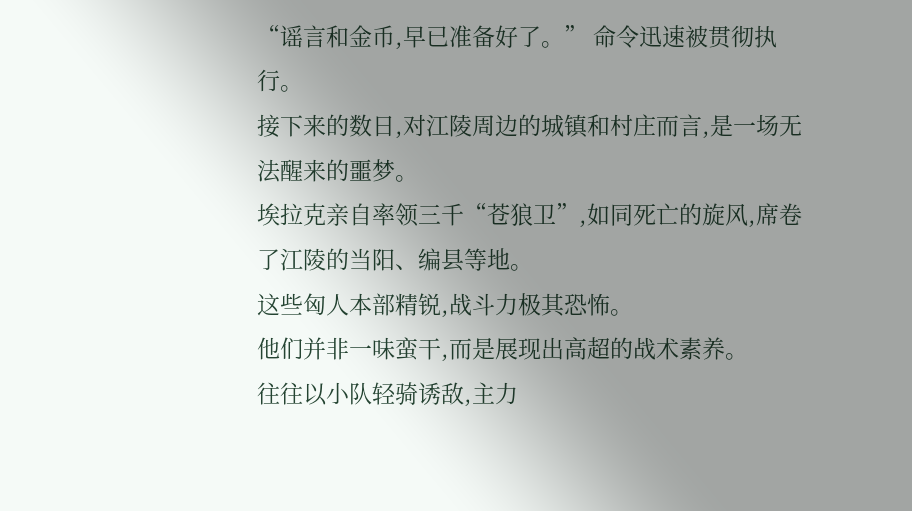“谣言和金币,早已准备好了。” 命令迅速被贯彻执行。
接下来的数日,对江陵周边的城镇和村庄而言,是一场无法醒来的噩梦。
埃拉克亲自率领三千“苍狼卫”,如同死亡的旋风,席卷了江陵的当阳、编县等地。
这些匈人本部精锐,战斗力极其恐怖。
他们并非一味蛮干,而是展现出高超的战术素养。
往往以小队轻骑诱敌,主力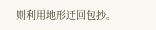则利用地形迂回包抄。